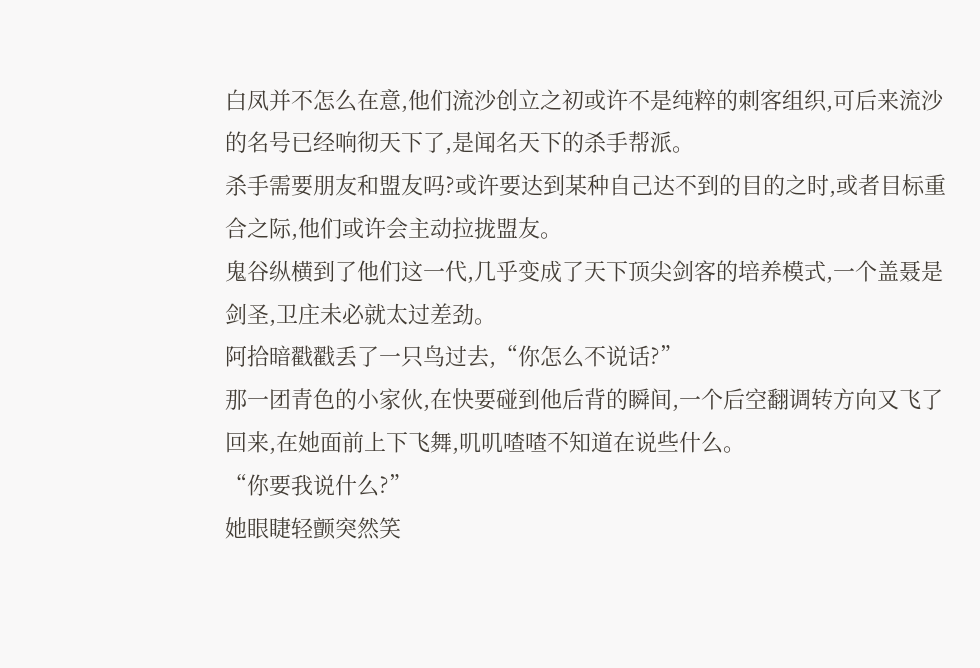白凤并不怎么在意,他们流沙创立之初或许不是纯粹的刺客组织,可后来流沙的名号已经响彻天下了,是闻名天下的杀手帮派。
杀手需要朋友和盟友吗?或许要达到某种自己达不到的目的之时,或者目标重合之际,他们或许会主动拉拢盟友。
鬼谷纵横到了他们这一代,几乎变成了天下顶尖剑客的培养模式,一个盖聂是剑圣,卫庄未必就太过差劲。
阿拾暗戳戳丢了一只鸟过去,“你怎么不说话?”
那一团青色的小家伙,在快要碰到他后背的瞬间,一个后空翻调转方向又飞了回来,在她面前上下飞舞,叽叽喳喳不知道在说些什么。
“你要我说什么?”
她眼睫轻颤突然笑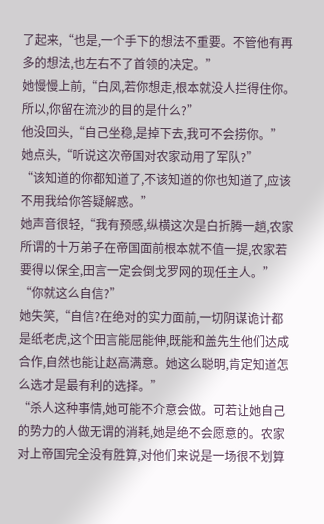了起来,“也是,一个手下的想法不重要。不管他有再多的想法,也左右不了首领的决定。”
她慢慢上前,“白凤,若你想走,根本就没人拦得住你。所以,你留在流沙的目的是什么?”
他没回头,“自己坐稳,是掉下去,我可不会捞你。”
她点头,“听说这次帝国对农家动用了军队?”
“该知道的你都知道了,不该知道的你也知道了,应该不用我给你答疑解惑。”
她声音很轻,“我有预感,纵横这次是白折腾一趟,农家所谓的十万弟子在帝国面前根本就不值一提,农家若要得以保全,田言一定会倒戈罗网的现任主人。”
“你就这么自信?”
她失笑,“自信?在绝对的实力面前,一切阴谋诡计都是纸老虎,这个田言能屈能伸,既能和盖先生他们达成合作,自然也能让赵高满意。她这么聪明,肯定知道怎么选才是最有利的选择。”
“杀人这种事情,她可能不介意会做。可若让她自己的势力的人做无谓的消耗,她是绝不会愿意的。农家对上帝国完全没有胜算,对他们来说是一场很不划算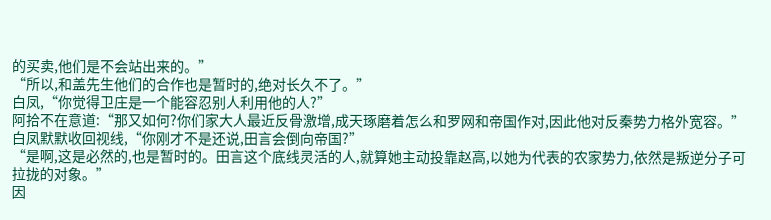的买卖,他们是不会站出来的。”
“所以,和盖先生他们的合作也是暂时的,绝对长久不了。”
白凤,“你觉得卫庄是一个能容忍别人利用他的人?”
阿拾不在意道:“那又如何?你们家大人最近反骨激增,成天琢磨着怎么和罗网和帝国作对,因此他对反秦势力格外宽容。”
白凤默默收回视线,“你刚才不是还说,田言会倒向帝国?”
“是啊,这是必然的,也是暂时的。田言这个底线灵活的人,就算她主动投靠赵高,以她为代表的农家势力,依然是叛逆分子可拉拢的对象。”
因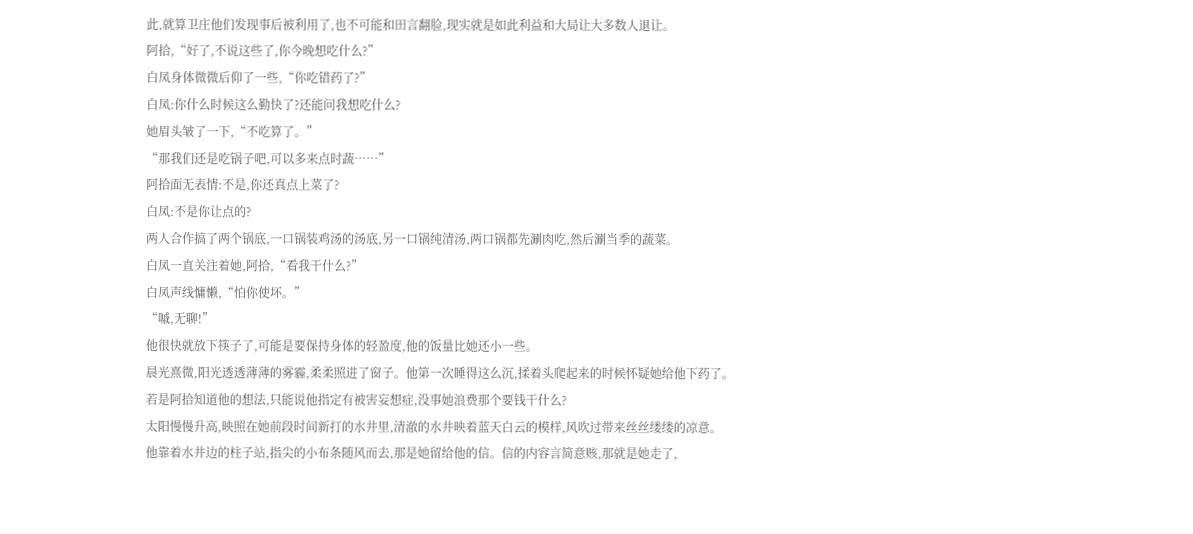此,就算卫庄他们发现事后被利用了,也不可能和田言翻脸,现实就是如此利益和大局让大多数人退让。
阿拾,“好了,不说这些了,你今晚想吃什么?”
白凤身体微微后仰了一些,“你吃错药了?”
白凤:你什么时候这么勤快了?还能问我想吃什么?
她眉头皱了一下,“不吃算了。”
“那我们还是吃锅子吧,可以多来点时蔬……”
阿拾面无表情:不是,你还真点上菜了?
白凤:不是你让点的?
两人合作搞了两个锅底,一口锅装鸡汤的汤底,另一口锅纯清汤,两口锅都先涮肉吃,然后涮当季的蔬菜。
白凤一直关注着她,阿拾,“看我干什么?”
白凤声线慵懒,“怕你使坏。”
“嘁,无聊!”
他很快就放下筷子了,可能是要保持身体的轻盈度,他的饭量比她还小一些。
晨光熹微,阳光透透薄薄的雾霾,柔柔照进了窗子。他第一次睡得这么沉,揉着头爬起来的时候怀疑她给他下药了。
若是阿拾知道他的想法,只能说他指定有被害妄想症,没事她浪费那个要钱干什么?
太阳慢慢升高,映照在她前段时间新打的水井里,清澈的水井映着蓝天白云的模样,风吹过带来丝丝缕缕的凉意。
他靠着水井边的柱子站,指尖的小布条随风而去,那是她留给他的信。信的内容言简意赅,那就是她走了,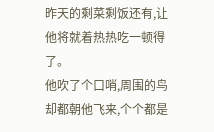昨天的剩菜剩饭还有,让他将就着热热吃一顿得了。
他吹了个口哨,周围的鸟却都朝他飞来,个个都是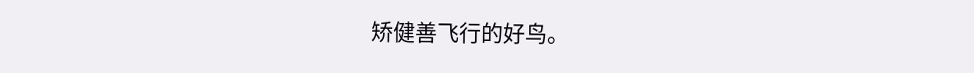矫健善飞行的好鸟。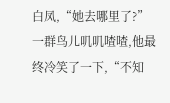白凤,“她去哪里了?”
一群鸟儿叽叽喳喳,他最终冷笑了一下,“不知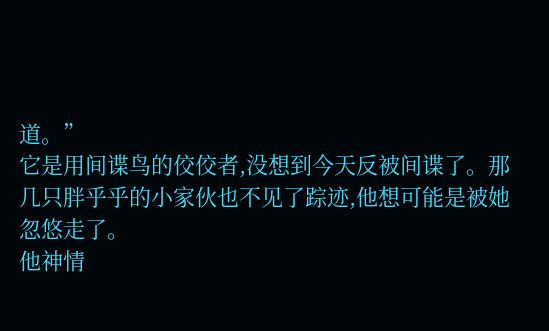道。”
它是用间谍鸟的佼佼者,没想到今天反被间谍了。那几只胖乎乎的小家伙也不见了踪迹,他想可能是被她忽悠走了。
他神情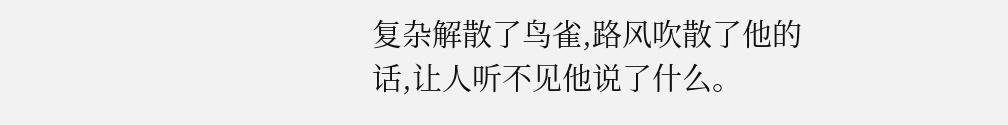复杂解散了鸟雀,路风吹散了他的话,让人听不见他说了什么。